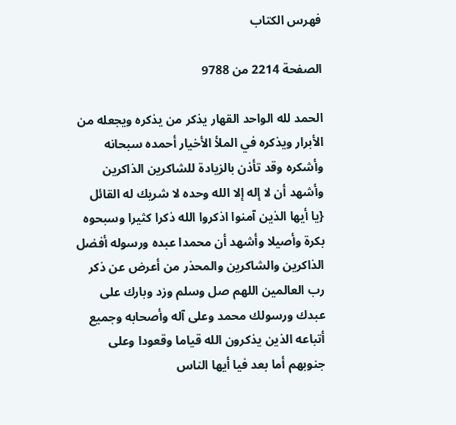فهرس الكتاب

الصفحة 2214 من 9788

الحمد لله الواحد القهار يذكر من يذكره ويجعله من الأبرار ويذكره في الملأ الأخيار أحمده سبحانه وأشكره وقد تأذن بالزيادة للشاكرين الذاكرين وأشهد أن لا إله إلا الله وحده لا شريك له القائل {يا أيها الذين آمنوا اذكروا الله ذكرا كثيرا وسبحوه بكرة وأصيلا وأشهد أن محمدا عبده ورسوله أفضل الذاكرين والشاكرين والمحذر من أعرض عن ذكر رب العالمين اللهم صل وسلم وزد وبارك على عبدك ورسولك محمد وعلى آله وأصحابه وجميع أتباعه الذين يذكرون الله قياما وقعودا وعلى جنوبهم أما بعد فيا أيها الناس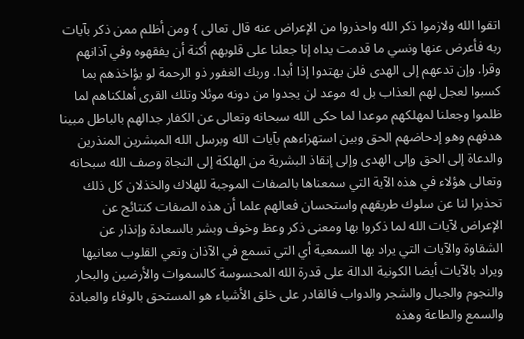اتقوا الله ولازموا ذكر الله واحذروا من الإعراض عنه قال تعالى } ومن أظلم ممن ذكر بآيات ربه فأعرض عنها ونسي ما قدمت يداه إنا جعلنا على قلوبهم أكنة أن يفقهوه وفي آذانهم وقرا. وإن تدعهم إلى الهدى فلن يهتدوا إذا أبدا. وربك الغفور ذو الرحمة لو يؤاخذهم بما كسبوا لعجل لهم العذاب بل له موعد لن يجدوا من دونه موئلا وتلك القرى أهلكناهم لما ظلموا وجعلنا لمهلكهم موعدا لما حكى الله سبحانه وتعالى عن الكفار جدالهم بالباطل مبينا هدفهم وهو إدحاضهم الحق وبين استهزاءهم بآيات الله وبرسل الله المبشرين المنذرين والدعاة إلى الحق وإلى الهدى وإلى إنقاذ البشرية من الهلكة إلى النجاة وصف الله سبحانه وتعالى هؤلاء في هذه الآية التي سمعناها بالصفات الموجبة للهلاك والخذلان كل ذلك تحذيرا لنا عن سلوك طريقهم واستحسان فعالهم علما أن هذه الصفات كنتائج عن الإعراض لآيات الله لما ذكروا بها ومعنى ذكر وعظ وخوف وبشر بالسعادة وإنذار عن الشقاوة والآيات التي يراد بها السمعية أي التي تسمع في الآذان وتعي القلوب معانيها ويراد بالآيات أيضا الكونية الدالة على قدرة الله المحسوسة كالسموات والأرضين والبحار والنجوم والجبال والشجر والدواب فالقادر على خلق الأشياء هو المستحق بالوفاء والعبادة والسمع والطاعة وهذه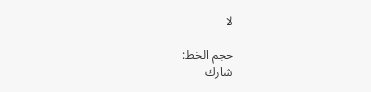لا

حجم الخط:
شارك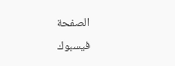الصفحة
فيسبوك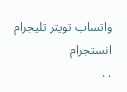واتساب تويتر تليجرام انستجرام
. .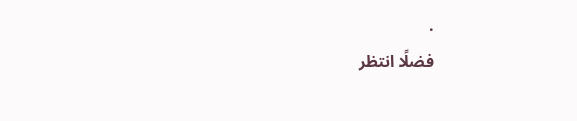.
فضلًا انتظر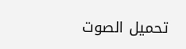تحميل الصوت